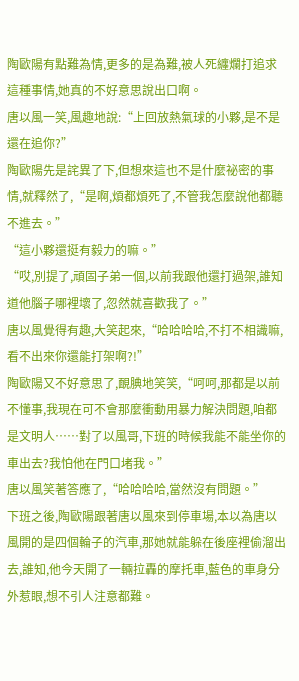陶歐陽有點難為情,更多的是為難,被人死纏爛打追求這種事情,她真的不好意思說出口啊。
唐以風一笑,風趣地說:“上回放熱氣球的小夥,是不是還在追你?”
陶歐陽先是詫異了下,但想來這也不是什麼祕密的事情,就釋然了,“是啊,煩都煩死了,不管我怎麼說他都聽不進去。”
“這小夥還挺有毅力的嘛。”
“哎,別提了,頑固子弟一個,以前我跟他還打過架,誰知道他腦子哪裡壞了,忽然就喜歡我了。”
唐以風覺得有趣,大笑起來,“哈哈哈哈,不打不相識嘛,看不出來你還能打架啊?!”
陶歐陽又不好意思了,靦腆地笑笑,“呵呵,那都是以前不懂事,我現在可不會那麼衝動用暴力解決問題,咱都是文明人⋯⋯對了以風哥,下班的時候我能不能坐你的車出去?我怕他在門口堵我。”
唐以風笑著答應了,“哈哈哈哈,當然沒有問題。”
下班之後,陶歐陽跟著唐以風來到停車場,本以為唐以風開的是四個輪子的汽車,那她就能躲在後座裡偷溜出去,誰知,他今天開了一輛拉轟的摩托車,藍色的車身分外惹眼,想不引人注意都難。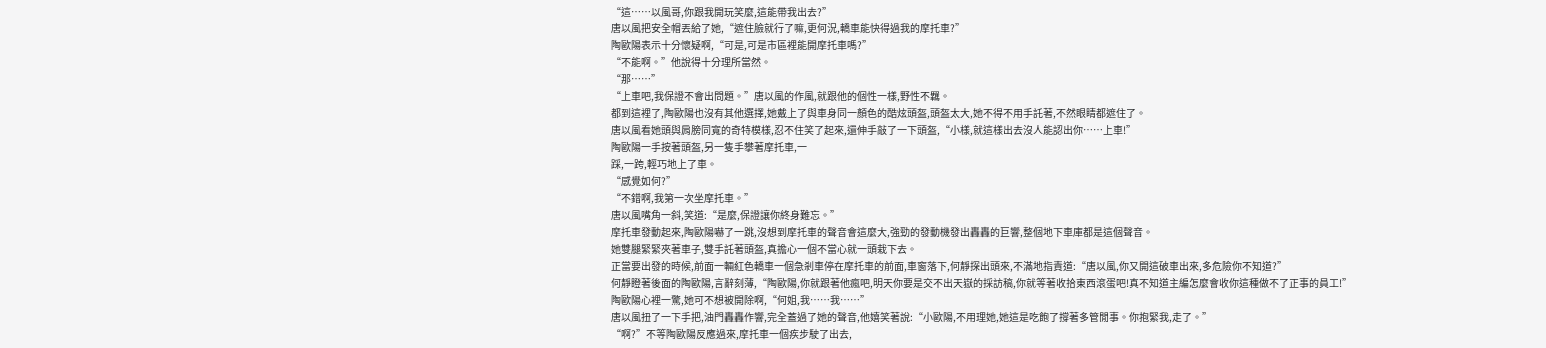“這⋯⋯以風哥,你跟我開玩笑麼,這能帶我出去?”
唐以風把安全帽丟給了她,“遮住臉就行了嘛,更何況,轎車能快得過我的摩托車?”
陶歐陽表示十分懷疑啊,“可是,可是市區裡能開摩托車嗎?”
“不能啊。”他說得十分理所當然。
“那⋯⋯”
“上車吧,我保證不會出問題。”唐以風的作風,就跟他的個性一樣,野性不羈。
都到這裡了,陶歐陽也沒有其他選擇,她戴上了與車身同一顏色的酷炫頭盔,頭盔太大,她不得不用手託著,不然眼睛都遮住了。
唐以風看她頭與肩膀同寬的奇特模樣,忍不住笑了起來,還伸手敲了一下頭盔,“小樣,就這樣出去沒人能認出你⋯⋯上車!”
陶歐陽一手按著頭盔,另一隻手攀著摩托車,一
踩,一跨,輕巧地上了車。
“感覺如何?”
“不錯啊,我第一次坐摩托車。”
唐以風嘴角一斜,笑道:“是麼,保證讓你終身難忘。”
摩托車發動起來,陶歐陽嚇了一跳,沒想到摩托車的聲音會這麼大,強勁的發動機發出轟轟的巨響,整個地下車庫都是這個聲音。
她雙腿緊緊夾著車子,雙手託著頭盔,真擔心一個不當心就一頭栽下去。
正當要出發的時候,前面一輛紅色轎車一個急剎車停在摩托車的前面,車窗落下,何靜探出頭來,不滿地指責道:“唐以風,你又開這破車出來,多危險你不知道?”
何靜瞪著後面的陶歐陽,言辭刻薄,“陶歐陽,你就跟著他瘋吧,明天你要是交不出天嶽的採訪稿,你就等著收拾東西滾蛋吧!真不知道主編怎麼會收你這種做不了正事的員工!”
陶歐陽心裡一驚,她可不想被開除啊,“何姐,我⋯⋯我⋯⋯”
唐以風扭了一下手把,油門轟轟作響,完全蓋過了她的聲音,他嬉笑著說:“小歐陽,不用理她,她這是吃飽了撐著多管閒事。你抱緊我,走了。”
“啊?”不等陶歐陽反應過來,摩托車一個疾步駛了出去,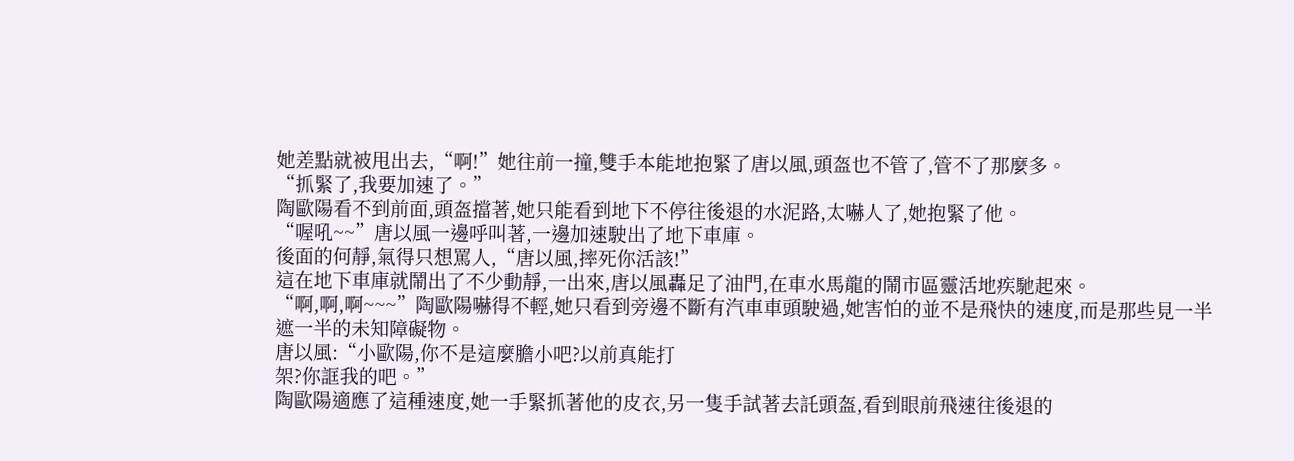她差點就被甩出去,“啊!”她往前一撞,雙手本能地抱緊了唐以風,頭盔也不管了,管不了那麼多。
“抓緊了,我要加速了。”
陶歐陽看不到前面,頭盔擋著,她只能看到地下不停往後退的水泥路,太嚇人了,她抱緊了他。
“喔吼~~”唐以風一邊呼叫著,一邊加速駛出了地下車庫。
後面的何靜,氣得只想罵人,“唐以風,摔死你活該!”
這在地下車庫就鬧出了不少動靜,一出來,唐以風轟足了油門,在車水馬龍的鬧市區靈活地疾馳起來。
“啊,啊,啊~~~”陶歐陽嚇得不輕,她只看到旁邊不斷有汽車車頭駛過,她害怕的並不是飛快的速度,而是那些見一半遮一半的未知障礙物。
唐以風:“小歐陽,你不是這麼膽小吧?以前真能打
架?你誆我的吧。”
陶歐陽適應了這種速度,她一手緊抓著他的皮衣,另一隻手試著去託頭盔,看到眼前飛速往後退的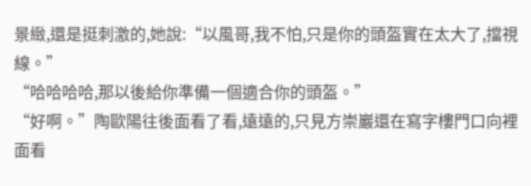景緻,還是挺刺激的,她說:“以風哥,我不怕,只是你的頭盔實在太大了,擋視線。”
“哈哈哈哈,那以後給你準備一個適合你的頭盔。”
“好啊。”陶歐陽往後面看了看,遠遠的,只見方崇巖還在寫字樓門口向裡面看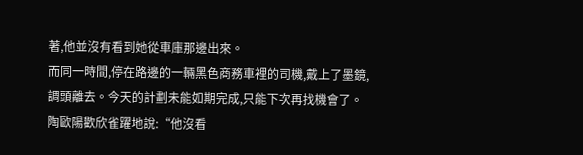著,他並沒有看到她從車庫那邊出來。
而同一時間,停在路邊的一輛黑色商務車裡的司機,戴上了墨鏡,調頭離去。今天的計劃未能如期完成,只能下次再找機會了。
陶歐陽歡欣雀躍地說:“他沒看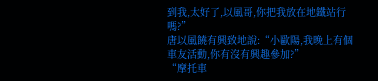到我,太好了,以風哥,你把我放在地鐵站行嗎?”
唐以風饒有興致地說:“小歐陽,我晚上有個車友活動,你有沒有興趣參加?”
“摩托車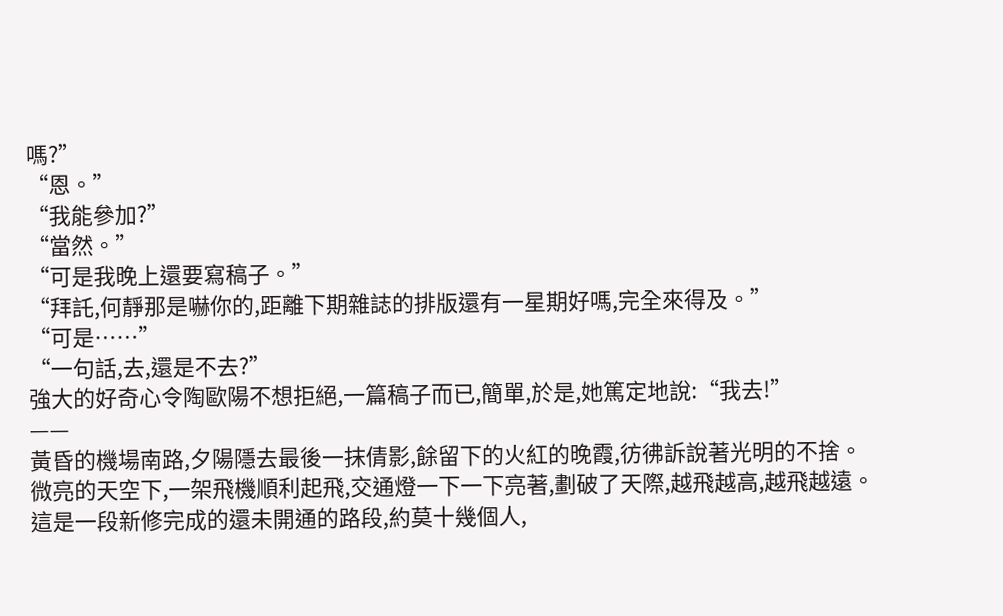嗎?”
“恩。”
“我能參加?”
“當然。”
“可是我晚上還要寫稿子。”
“拜託,何靜那是嚇你的,距離下期雜誌的排版還有一星期好嗎,完全來得及。”
“可是⋯⋯”
“一句話,去,還是不去?”
強大的好奇心令陶歐陽不想拒絕,一篇稿子而已,簡單,於是,她篤定地說:“我去!”
——
黃昏的機場南路,夕陽隱去最後一抹倩影,餘留下的火紅的晚霞,彷彿訴說著光明的不捨。
微亮的天空下,一架飛機順利起飛,交通燈一下一下亮著,劃破了天際,越飛越高,越飛越遠。
這是一段新修完成的還未開通的路段,約莫十幾個人,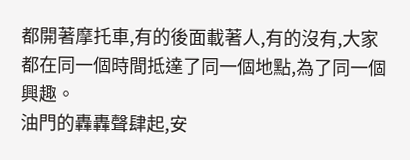都開著摩托車,有的後面載著人,有的沒有,大家都在同一個時間抵達了同一個地點,為了同一個興趣。
油門的轟轟聲肆起,安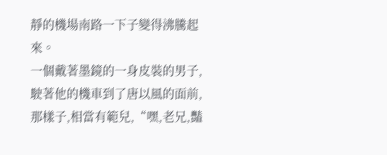靜的機場南路一下子變得沸騰起來。
一個戴著墨鏡的一身皮裝的男子,駛著他的機車到了唐以風的面前,那樣子,相當有範兒,“嘿,老兄,豔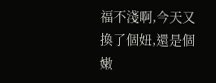福不淺啊,今天又換了個妞,還是個嫩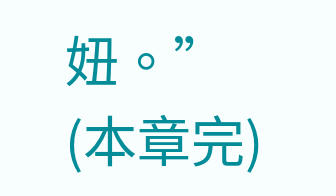妞。”
(本章完)